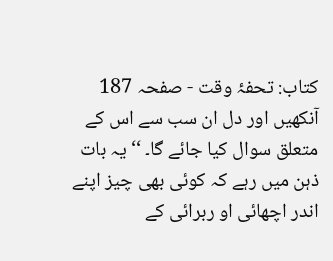کتاب: تحفۂ وقت - صفحہ 187
آنکھیں اور دل ان سب سے اس کے متعلق سوال کیا جائے گا۔ ‘‘ یہ بات ذہن میں رہے کہ کوئی بھی چیز اپنے اندر اچھائی او ربرائی کے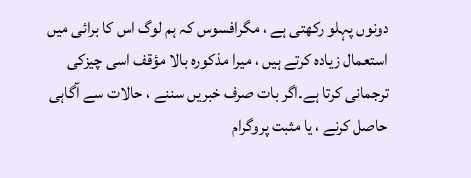دونوں پہلو رکھتی ہے ، مگرافسوس کہ ہم لوگ اس کا برائی میں استعمال زیادہ کرتے ہیں ، میرا مذکورہ بالا مؤقف اسی چیزکی ترجمانی کرتا ہے۔اگر بات صرف خبریں سننے ، حالات سے آگاہی حاصل کرنے ، یا مثبت پروگرام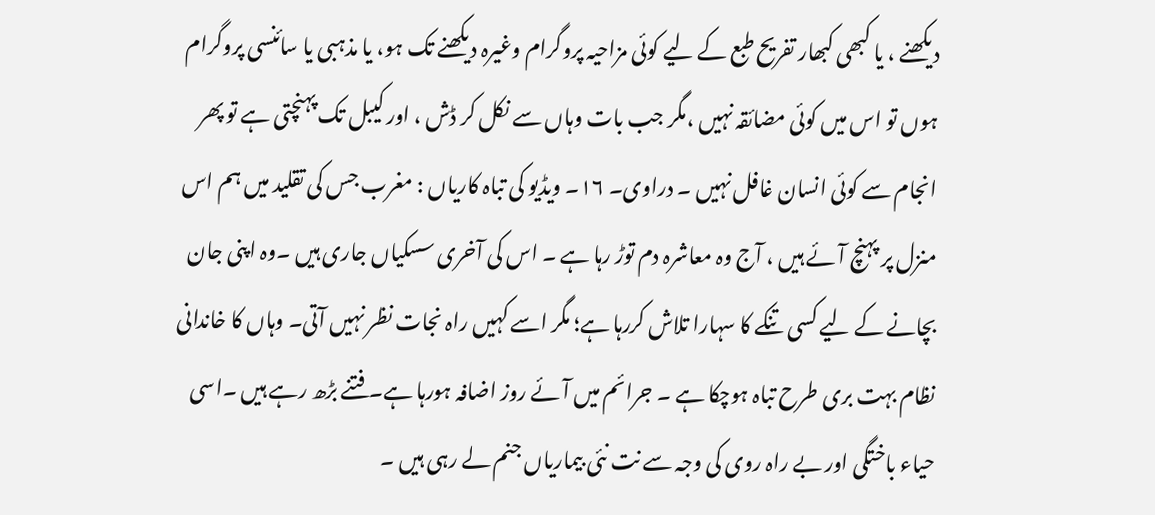دیکھنے ، یا کبھی کبھار تفریح طبع کے لیے کوئی مزاحیہ پروگرام وغیرہ دیکھنے تک ہو، یا مذہبی یا سائنسی پروگرام ہوں تو اس میں کوئی مضائقہ نہیں ،مگر جب بات وہاں سے نکل کر ڈش ، اور کیبل تک پہنچتی ہے تو پھر انجام سے کوئی انسان غافل نہیں ۔ دراوی۔ ۱۶۔ ویڈیو کی تباہ کاریاں : مغرب جس کی تقلید میں ہم اس منزل پر پہنچ آئے ہیں ، آج وہ معاشرہ دم توڑ رہا ہے ۔ اس کی آخری سسکیاں جاری ہیں ۔وہ اپنی جان بچانے کے لیے کسی تنکے کا سہارا تلاش کررہا ہے؛ مگر اسے کہیں راہ نجات نظر نہیں آتی۔ وہاں کا خاندانی نظام بہت بری طرح تباہ ہوچکا ہے ۔ جرائم میں آئے روز اضافہ ہورہا ہے۔ فتنے بڑھ رہے ہیں ۔اسی حیاء باختگی اور بے راہ روی کی وجہ سے نت نئی بیماریاں جنم لے رہی ہیں ۔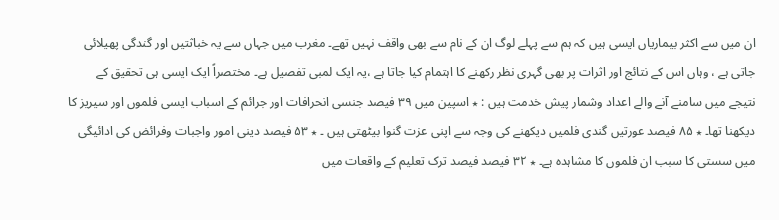ان میں سے اکثر بیماریاں ایسی ہیں کہ ہم سے پہلے لوگ ان کے نام سے بھی واقف نہیں تھے۔ مغرب میں جہاں سے یہ خباثتیں اور گندگی پھیلائی جاتی ہے ، وہاں اس کے نتائج اور اثرات پر بھی گہری نظر رکھنے کا اہتمام کیا جاتا ہے ،یہ ایک لمبی تفصیل ہے۔ مختصراً ایک ایسی ہی تحقیق کے نتیجے میں سامنے آنے والے اعداد وشمار پیش خدمت ہیں : ٭ اسپین میں ۳۹ فیصد جنسی انحرافات اور جرائم کے اسباب ایسی فلموں اور سیریز کا دیکھنا تھا۔ ٭ ۸۵ فیصد عورتیں گندی فلمیں دیکھنے کی وجہ سے اپنی عزت گنوا بیٹھتی ہیں ۔ ٭ ۵۳ فیصد دینی امور واجبات وفرائض کی ادائیگی میں سستی کا سبب ان فلموں کا مشاہدہ ہے۔ ٭ ۳۲ فیصد فیصد ترک تعلیم کے واقعات میں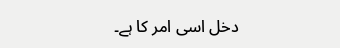دخل اسی امر کا ہے۔